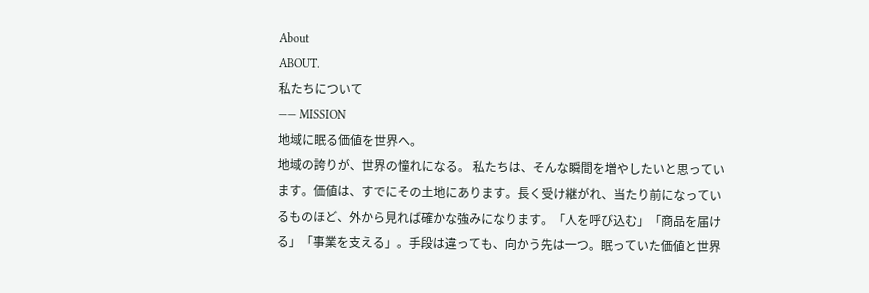About
ABOUT.
私たちについて
—— MISSION
地域に眠る価値を世界へ。
地域の誇りが、世界の憧れになる。 私たちは、そんな瞬間を増やしたいと思っています。価値は、すでにその土地にあります。長く受け継がれ、当たり前になっているものほど、外から見れば確かな強みになります。「人を呼び込む」「商品を届ける」「事業を支える」。手段は違っても、向かう先は一つ。眠っていた価値と世界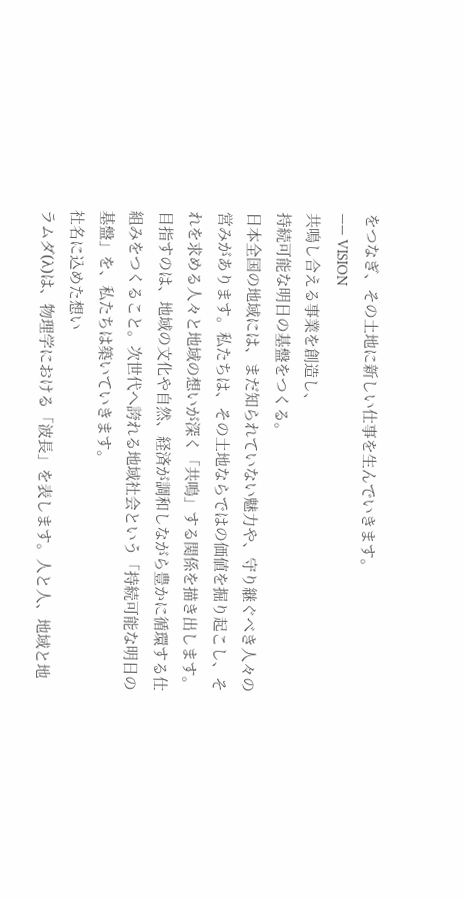をつなぎ、その土地に新しい仕事を生んでいきます。
—— VISION
共鳴し合える事業を創造し、
持続可能な明日の基盤をつくる。
日本全国の地域には、まだ知られていない魅力や、守り継ぐべき人々の営みがあります。私たちは、その土地ならではの価値を掘り起こし、それを求める人々と地域の想いが深く「共鳴」する関係を描き出します。目指すのは、地域の文化や自然、経済が調和しながら豊かに循環する仕組みをつくること。次世代へ誇れる地域社会という「持続可能な明日の基盤」を、私たちは築いていきます。
社名に込めた想い
ラムダ(λ)は、物理学における「波長」を表します。人と人、地域と地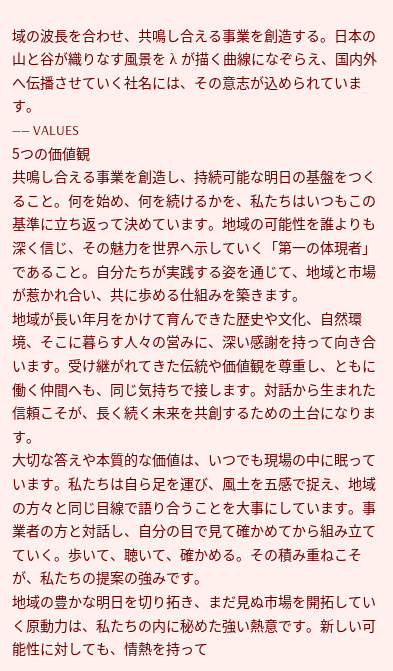域の波長を合わせ、共鳴し合える事業を創造する。日本の山と谷が織りなす風景を λ が描く曲線になぞらえ、国内外へ伝播させていく社名には、その意志が込められています。
—— VALUES
5つの価値観
共鳴し合える事業を創造し、持続可能な明日の基盤をつくること。何を始め、何を続けるかを、私たちはいつもこの基準に立ち返って決めています。地域の可能性を誰よりも深く信じ、その魅力を世界へ示していく「第一の体現者」であること。自分たちが実践する姿を通じて、地域と市場が惹かれ合い、共に歩める仕組みを築きます。
地域が長い年月をかけて育んできた歴史や文化、自然環境、そこに暮らす人々の営みに、深い感謝を持って向き合います。受け継がれてきた伝統や価値観を尊重し、ともに働く仲間へも、同じ気持ちで接します。対話から生まれた信頼こそが、長く続く未来を共創するための土台になります。
大切な答えや本質的な価値は、いつでも現場の中に眠っています。私たちは自ら足を運び、風土を五感で捉え、地域の方々と同じ目線で語り合うことを大事にしています。事業者の方と対話し、自分の目で見て確かめてから組み立てていく。歩いて、聴いて、確かめる。その積み重ねこそが、私たちの提案の強みです。
地域の豊かな明日を切り拓き、まだ見ぬ市場を開拓していく原動力は、私たちの内に秘めた強い熱意です。新しい可能性に対しても、情熱を持って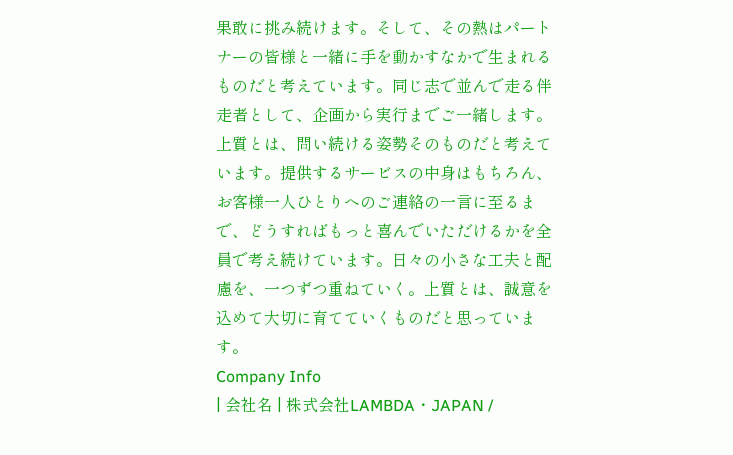果敢に挑み続けます。そして、その熱はパートナーの皆様と一緒に手を動かすなかで生まれるものだと考えています。同じ志で並んで走る伴走者として、企画から実行までご一緒します。
上質とは、問い続ける姿勢そのものだと考えています。提供するサービスの中身はもちろん、お客様一人ひとりへのご連絡の一言に至るまで、どうすればもっと喜んでいただけるかを全員で考え続けています。日々の小さな工夫と配慮を、一つずつ重ねていく。上質とは、誠意を込めて大切に育てていくものだと思っています。
Company Info
| 会社名 | 株式会社LAMBDA・JAPAN /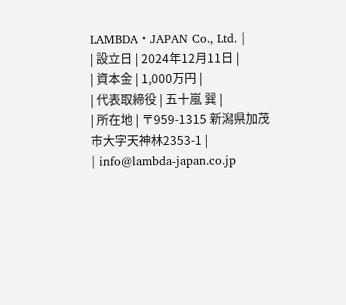LAMBDA・JAPAN Co., Ltd. |
| 設立日 | 2024年12月11日 |
| 資本金 | 1,000万円 |
| 代表取締役 | 五十嵐 巽 |
| 所在地 | 〒959-1315 新潟県加茂市大字天神林2353-1 |
| info@lambda-japan.co.jp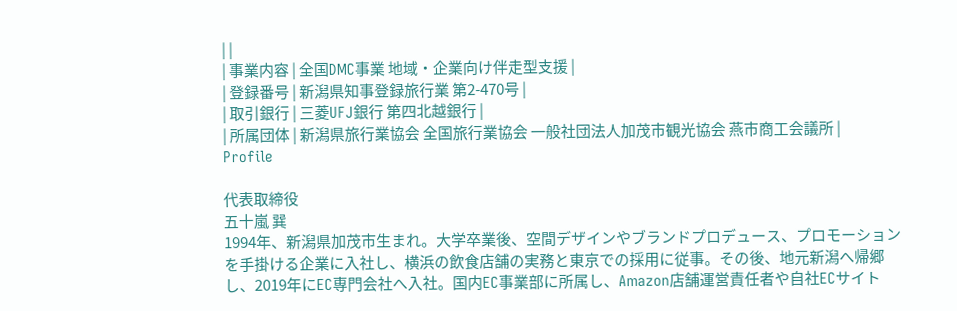| |
| 事業内容 | 全国DMC事業 地域・企業向け伴走型支援 |
| 登録番号 | 新潟県知事登録旅行業 第2-470号 |
| 取引銀行 | 三菱UFJ銀行 第四北越銀行 |
| 所属団体 | 新潟県旅行業協会 全国旅行業協会 一般社団法人加茂市観光協会 燕市商工会議所 |
Profile

代表取締役
五十嵐 巽
1994年、新潟県加茂市生まれ。大学卒業後、空間デザインやブランドプロデュース、プロモーションを手掛ける企業に入社し、横浜の飲食店舗の実務と東京での採用に従事。その後、地元新潟へ帰郷し、2019年にEC専門会社へ入社。国内EC事業部に所属し、Amazon店舗運営責任者や自社ECサイト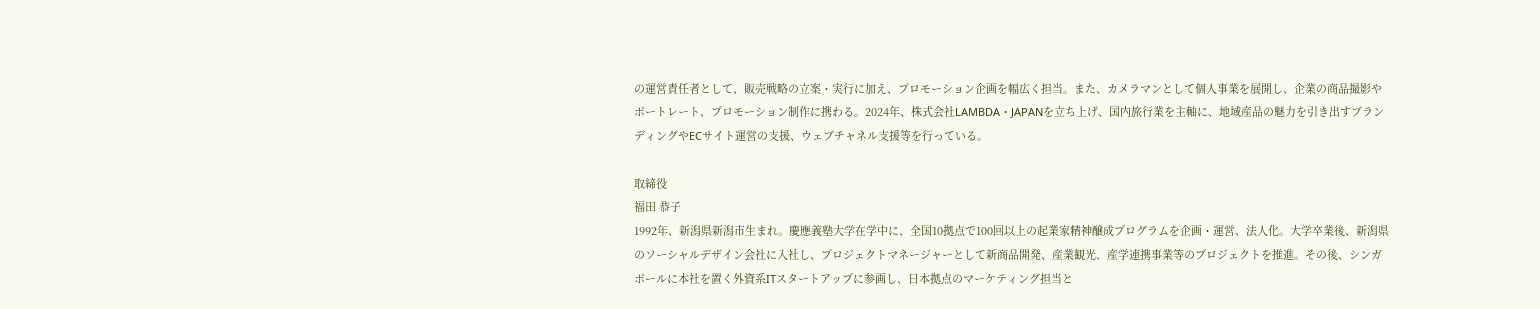の運営責任者として、販売戦略の立案・実行に加え、プロモーション企画を幅広く担当。また、カメラマンとして個人事業を展開し、企業の商品撮影やポートレート、プロモーション制作に携わる。2024年、株式会社LAMBDA・JAPANを立ち上げ、国内旅行業を主軸に、地域産品の魅力を引き出すブランディングやECサイト運営の支援、ウェブチャネル支援等を行っている。

取締役
福田 恭子
1992年、新潟県新潟市生まれ。慶應義塾大学在学中に、全国10拠点で100回以上の起業家精神醸成プログラムを企画・運営、法人化。大学卒業後、新潟県のソーシャルデザイン会社に入社し、プロジェクトマネージャーとして新商品開発、産業観光、産学連携事業等のプロジェクトを推進。その後、シンガポールに本社を置く外資系ITスタートアップに参画し、日本拠点のマーケティング担当と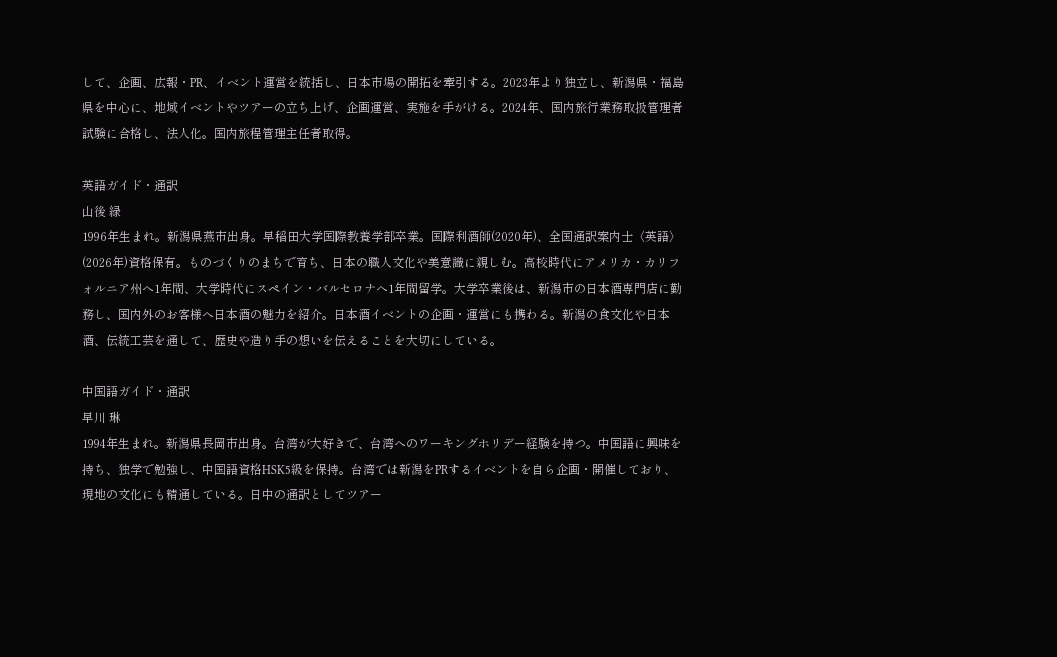して、企画、広報・PR、イベント運営を統括し、日本市場の開拓を牽引する。2023年より独立し、新潟県・福島県を中心に、地域イベントやツアーの立ち上げ、企画運営、実施を手がける。2024年、国内旅行業務取扱管理者試験に合格し、法人化。国内旅程管理主任者取得。

英語ガイド・通訳
山後 緑
1996年生まれ。新潟県燕市出身。早稲田大学国際教養学部卒業。国際利酒師(2020年)、全国通訳案内士〈英語〉(2026年)資格保有。ものづくりのまちで育ち、日本の職人文化や美意識に親しむ。高校時代にアメリカ・カリフォルニア州へ1年間、大学時代にスペイン・バルセロナへ1年間留学。大学卒業後は、新潟市の日本酒専門店に勤務し、国内外のお客様へ日本酒の魅力を紹介。日本酒イベントの企画・運営にも携わる。新潟の食文化や日本酒、伝統工芸を通して、歴史や造り手の想いを伝えることを大切にしている。

中国語ガイド・通訳
早川 琳
1994年生まれ。新潟県長岡市出身。台湾が大好きで、台湾へのワーキングホリデー経験を持つ。中国語に興味を持ち、独学で勉強し、中国語資格HSK5級を保持。台湾では新潟をPRするイベントを自ら企画・開催しており、現地の文化にも精通している。日中の通訳としてツアー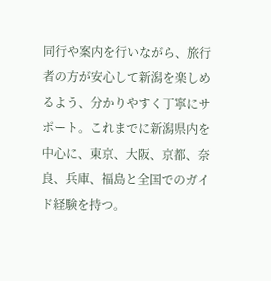同行や案内を行いながら、旅行者の方が安心して新潟を楽しめるよう、分かりやすく丁寧にサポート。これまでに新潟県内を中心に、東京、大阪、京都、奈良、兵庫、福島と全国でのガイド経験を持つ。